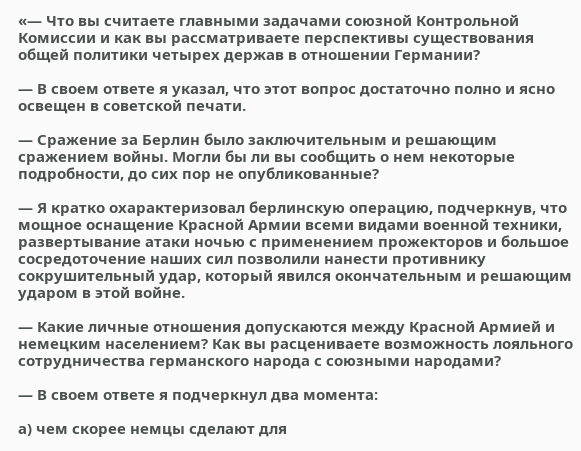«— Что вы считаете главными задачами союзной Контрольной Комиссии и как вы рассматриваете перспективы существования общей политики четырех держав в отношении Германии?

— В своем ответе я указал, что этот вопрос достаточно полно и ясно освещен в советской печати.

— Сражение за Берлин было заключительным и решающим сражением войны. Могли бы ли вы сообщить о нем некоторые подробности, до сих пор не опубликованные?

— Я кратко охарактеризовал берлинскую операцию, подчеркнув, что мощное оснащение Красной Армии всеми видами военной техники, развертывание атаки ночью с применением прожекторов и большое сосредоточение наших сил позволили нанести противнику сокрушительный удар, который явился окончательным и решающим ударом в этой войне.

— Какие личные отношения допускаются между Красной Армией и немецким населением? Как вы расцениваете возможность лояльного сотрудничества германского народа с союзными народами?

— В своем ответе я подчеркнул два момента:

а) чем скорее немцы сделают для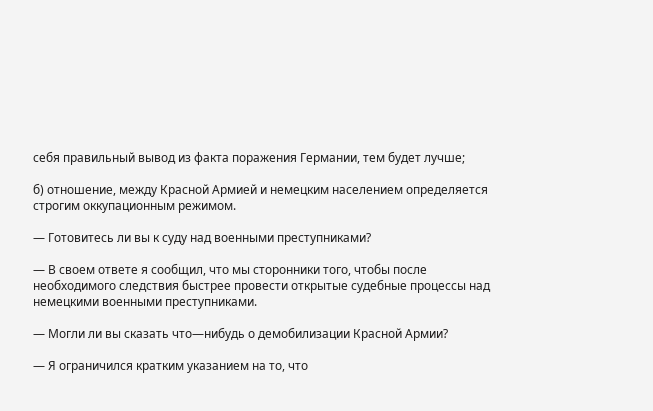себя правильный вывод из факта поражения Германии, тем будет лучше;

б) отношение, между Красной Армией и немецким населением определяется строгим оккупационным режимом.

— Готовитесь ли вы к суду над военными преступниками?

— В своем ответе я сообщил, что мы сторонники того, чтобы после необходимого следствия быстрее провести открытые судебные процессы над немецкими военными преступниками.

— Могли ли вы сказать что—нибудь о демобилизации Красной Армии?

— Я ограничился кратким указанием на то, что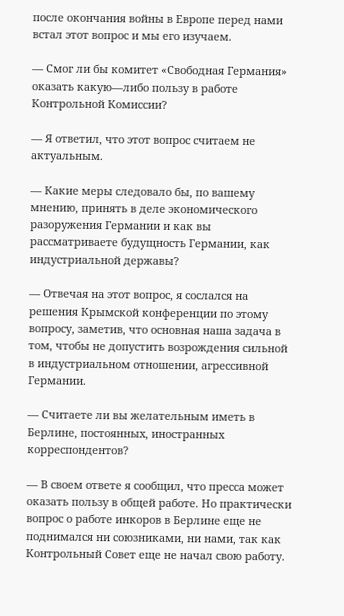после окончания войны в Европе перед нами встал этот вопрос и мы его изучаем.

— Смог ли бы комитет «Свободная Германия» оказать какую—либо пользу в работе Контрольной Комиссии?

— Я ответил, что этот вопрос считаем не актуальным.

— Какие меры следовало бы, по вашему мнению, принять в деле экономического разоружения Германии и как вы рассматриваете будущность Германии, как индустриальной державы?

— Отвечая на этот вопрос, я сослался на решения Крымской конференции по этому вопросу, заметив, что основная наша задача в том, чтобы не допустить возрождения сильной в индустриальном отношении, агрессивной Германии.

— Считаете ли вы желательным иметь в Берлине, постоянных, иностранных корреспондентов?

— В своем ответе я сообщил, что пресса может оказать пользу в общей работе. Но практически вопрос о работе инкоров в Берлине еще не поднимался ни союзниками, ни нами, так как Контрольный Совет еще не начал свою работу.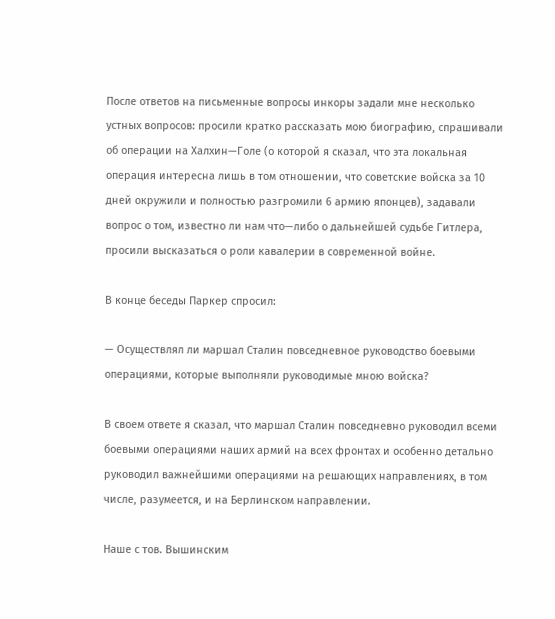После ответов на письменные вопросы инкоры задали мне несколько устных вопросов: просили кратко рассказать мою биографию, спрашивали об операции на Халхин—Голе (о которой я сказал, что эта локальная операция интересна лишь в том отношении, что советские войска за 10 дней окружили и полностью разгромили 6 армию японцев), задавали вопрос о том, известно ли нам что—либо о дальнейшей судьбе Гитлера, просили высказаться о роли кавалерии в современной войне.

В конце беседы Паркер спросил:

— Осуществлял ли маршал Сталин повседневное руководство боевыми операциями, которые выполняли руководимые мною войска?

В своем ответе я сказал, что маршал Сталин повседневно руководил всеми боевыми операциями наших армий на всех фронтах и особенно детально руководил важнейшими операциями на решающих направлениях, в том числе, разумеется, и на Берлинском направлении.

Наше с тов. Вышинским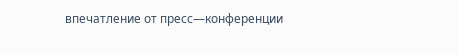впечатление от пресс—конференции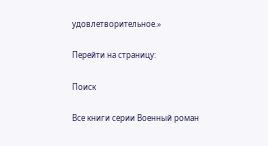удовлетворительное.»

Перейти на страницу:

Поиск

Все книги серии Военный роман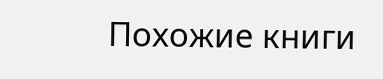Похожие книги